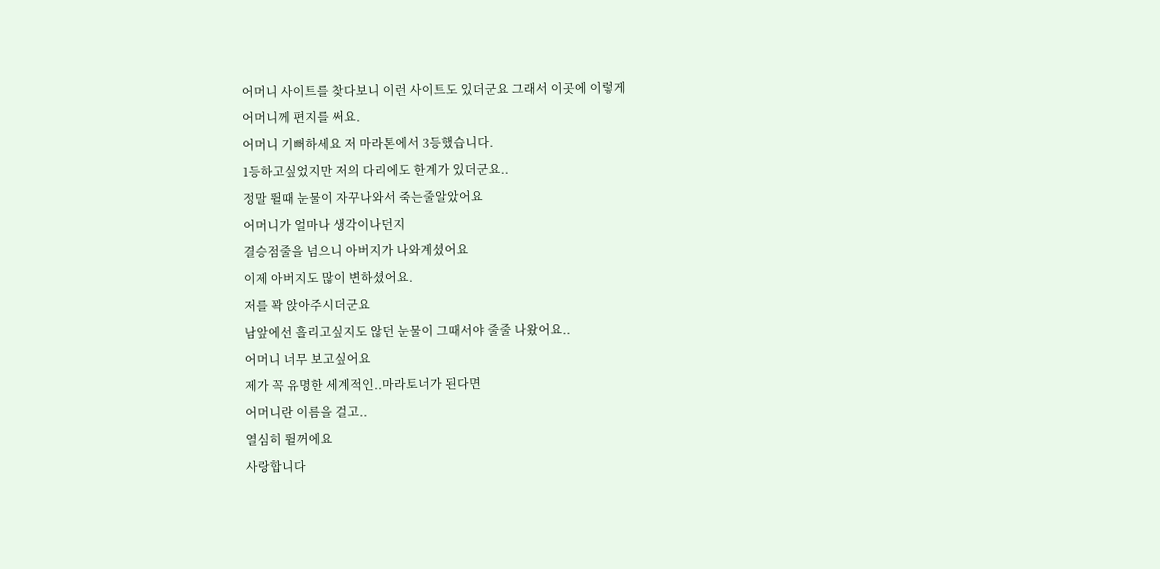어머니 사이트를 찾다보니 이런 사이트도 있더군요 그래서 이곳에 이렇게
어머니께 편지를 써요.
어머니 기뻐하세요 저 마라톤에서 3등했습니다.
1등하고싶었지만 저의 다리에도 한계가 있더군요..
정말 뛸때 눈물이 자꾸나와서 죽는줄알았어요
어머니가 얼마나 생각이나던지
결승점줄을 넘으니 아버지가 나와계셨어요
이제 아버지도 많이 변하셨어요.
저를 꽉 앉아주시더군요
남앞에선 흘리고싶지도 않던 눈물이 그때서야 줄줄 나왔어요..
어머니 너무 보고싶어요
제가 꼭 유명한 세계적인..마라토너가 된다면
어머니란 이름을 걸고..
열심히 뛸꺼에요
사랑합니다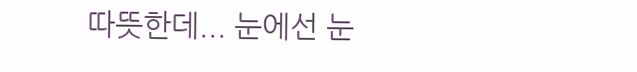따뜻한데... 눈에선 눈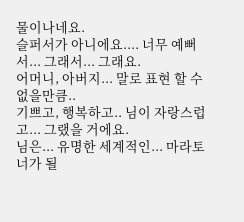물이나네요.
슬퍼서가 아니에요.... 너무 예뻐서... 그래서... 그래요.
어머니, 아버지... 말로 표현 할 수 없을만큼..
기쁘고, 행복하고.. 님이 자랑스럽고... 그랬을 거에요.
님은... 유명한 세계적인... 마라토너가 될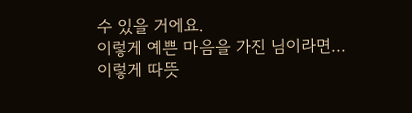수 있을 거에요.
이렇게 예쁜 마음을 가진 님이라면...
이렇게 따뜻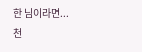한 님이라면...
천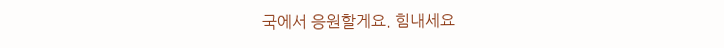국에서 응원할게요. 힘내세요